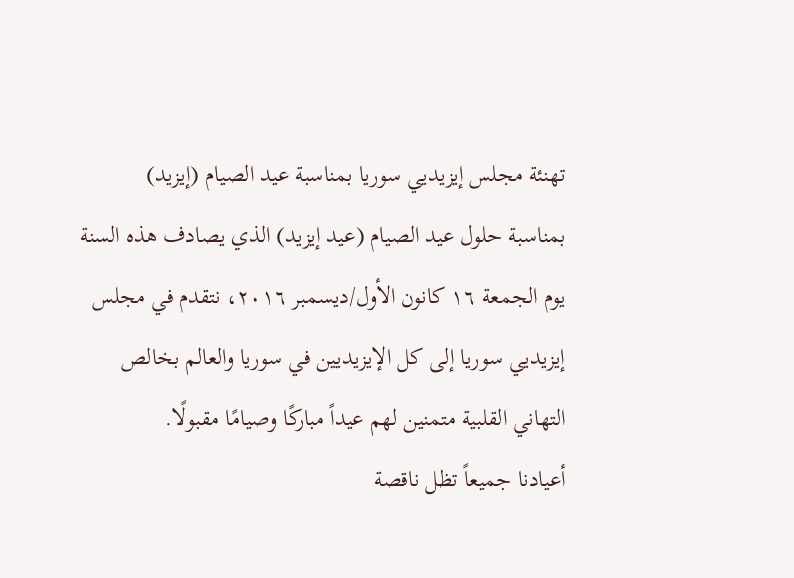تهنئة مجلس إيزيديي سوريا بمناسبة عيد الصيام (إيزيد)
بمناسبة حلول عيد الصيام (عيد إيزيد) الذي يصادف هذه السنة يوم الجمعة ١٦ كانون الأول/ديسمبر ٢٠١٦، نتقدم في مجلس إيزيديي سوريا إلى كل الإيزيديين في سوريا والعالم بخالص التهاني القلبية متمنين لهم عيداً مباركًا وصيامًا مقبولًا.
أعيادنا جميعاً تظل ناقصة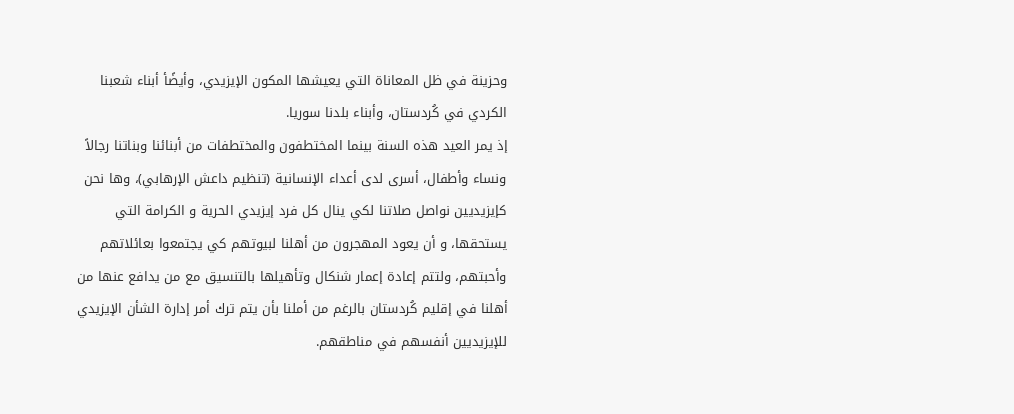وحزينة في ظل المعاناة التي يعيشها المكون الإيزيدي، وأيضًأ أبناء شعبنا الكردي في كُردستان، وأبناء بلدنا سوريا.
إذ يمر العيد هذه السنة بينما المختطفون والمختطفات من أبنائنا وبناتنا رجالاً ونساء وأطفال، أسرى لدى أعداء الإنسانية (تنظيم داعش الإرهابي)، وها نحن كإيزيديين نواصل صلاتنا لكي ينال كل فرد إيزيدي الحرية و الكرامة التي يستحقها، و أن يعود المهجرون من أهلنا لبيوتهم كي يجتمعوا بعائلاتهم وأحبتهم، ولتتم إعادة إعمار شنكال وتأهيلها بالتنسيق مع من يدافع عنها من أهلنا في إقليم كُردستان بالرغم من أملنا بأن يتم ترك أمر إدارة الشأن الإيزيدي للإيزيديين أنفسهم في مناطقهم.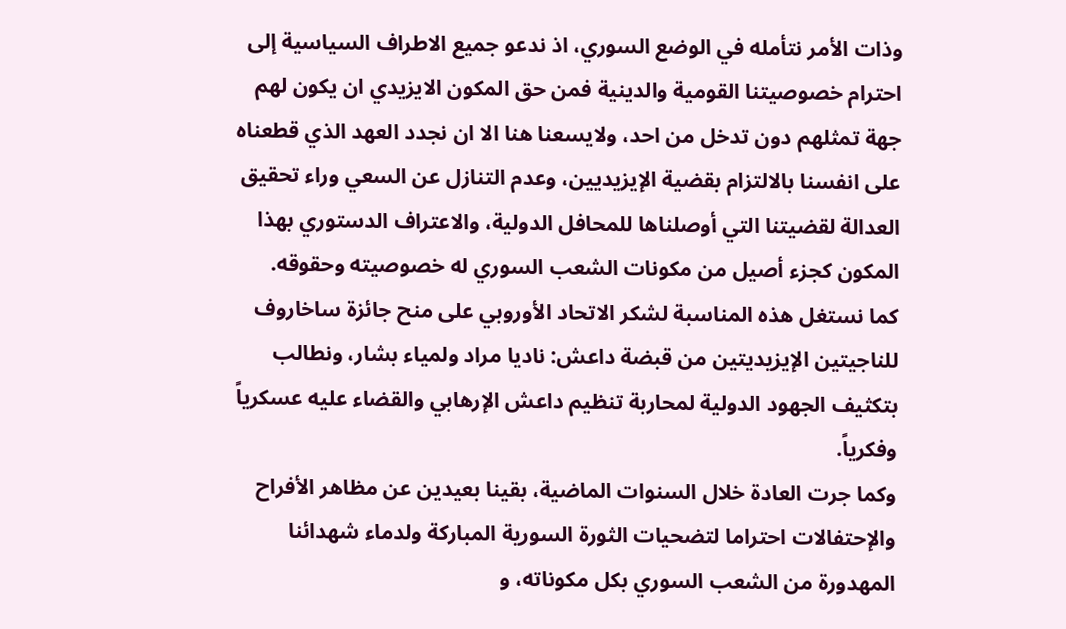وذات الأمر نتأمله في الوضع السوري، اذ ندعو جميع الاطراف السياسية إلى احترام خصوصيتنا القومية والدينية فمن حق المكون الايزيدي ان يكون لهم جهة تمثلهم دون تدخل من احد، ولايسعنا هنا الا ان نجدد العهد الذي قطعناه على انفسنا بالالتزام بقضية الإيزيديين، وعدم التنازل عن السعي وراء تحقيق العدالة لقضيتنا التي أوصلناها للمحافل الدولية، والاعتراف الدستوري بهذا المكون كجزء أصيل من مكونات الشعب السوري له خصوصيته وحقوقه.
كما نستغل هذه المناسبة لشكر الاتحاد الأوروبي على منح جائزة ساخاروف للناجيتين الإيزيديتين من قبضة داعش: ناديا مراد ولمياء بشار، ونطالب بتكثيف الجهود الدولية لمحاربة تنظيم داعش الإرهابي والقضاء عليه عسكرياً وفكرياً.
وكما جرت العادة خلال السنوات الماضية، بقينا بعيدين عن مظاهر الأفراح والإحتفالات احتراما لتضحيات الثورة السورية المباركة ولدماء شهدائنا المهدورة من الشعب السوري بكل مكوناته، و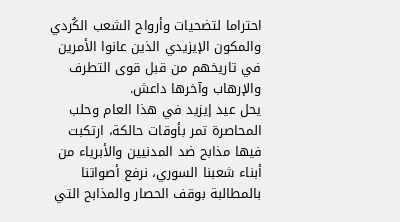احتراما لتضحيات وأرواح الشعب الكُردي والمكون الإيزيدي الذين عانوا الأمرين في تاريخهم من قبل قوى التطرف والإرهاب وآخرها داعش.
يحل عيد إيزيد في هذا العام وحلب المحاصرة تمر بأوقات حالكة، ارتكبت فيها مذابح ضد المدنيين والأبرياء من أبناء شعبنا السوري، نرفع أصواتنا بالمطالبة بوقف الحصار والمذابح التي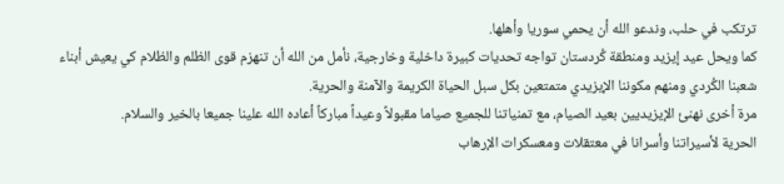ترتكب في حلب، وندعو الله أن يحمي سوريا وأهلها.
كما ويحل عيد إيزيد ومنطقة كُردستان تواجه تحديات كبيرة داخلية وخارجية، نأمل من الله أن تنهزم قوى الظلم والظلام كي يعيش أبناء شعبنا الكُردي ومنهم مكوننا الإيزيدي متمتعين بكل سبل الحياة الكريمة والآمنة والحرية.
مرة أخرى نهنئ الإيزيديين بعيد الصيام، مع تمنياتنا للجميع صياما مقبولاً وعيداً مباركاً أعاده الله علينا جميعا بالخير والسلام.
الحرية لأسيراتنا وأسرانا في معتقلات ومعسكرات الإرهاب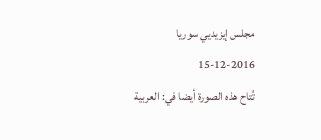مجلس إيزيديي سوريا
15-12-2016
تُتاح هذه الصورة أيضا في: العربية